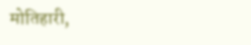मोतिहारी,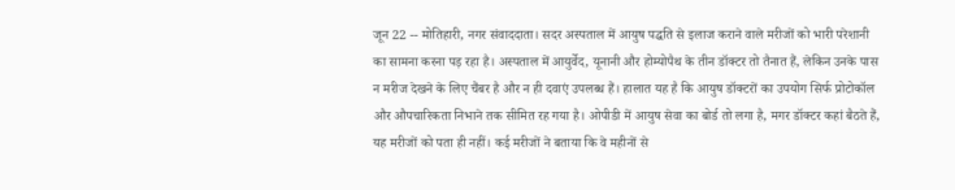जून 22 -- मोतिहारी, नगर संवाददाता। सदर अस्पताल में आयुष पद्धति से इलाज कराने वाले मरीजों को भारी परेशानी का सामना करना पड़ रहा है। अस्पताल में आयुर्वेद, यूनानी और होम्योपैथ के तीन डॉक्टर तो तैनात हैं, लेकिन उनके पास न मरीज देखने के लिए चैंबर है और न ही दवाएं उपलब्ध हैं। हालात यह है कि आयुष डॉक्टरों का उपयोग सिर्फ प्रोटोकॉल और औपचारिकता निभाने तक सीमित रह गया है। ओपीडी में आयुष सेवा का बोर्ड तो लगा है, मगर डॉक्टर कहां बैठते हैं, यह मरीजों को पता ही नहीं। कई मरीजों ने बताया कि वे महीनों से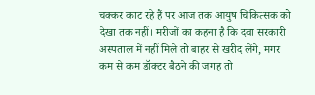चक्कर काट रहे हैं पर आज तक आयुष चिकित्सक को देखा तक नहीं। मरीजों का कहना है कि दवा सरकारी अस्पताल में नहीं मिले तो बाहर से खरीद लेंगे, मगर कम से कम डॉक्टर बैठने की जगह तो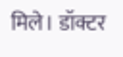मिले। डॉक्टर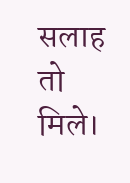सलाह तो मिले।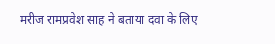मरीज रामप्रवेश साह ने बताया दवा के लिए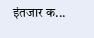इंतजार क...